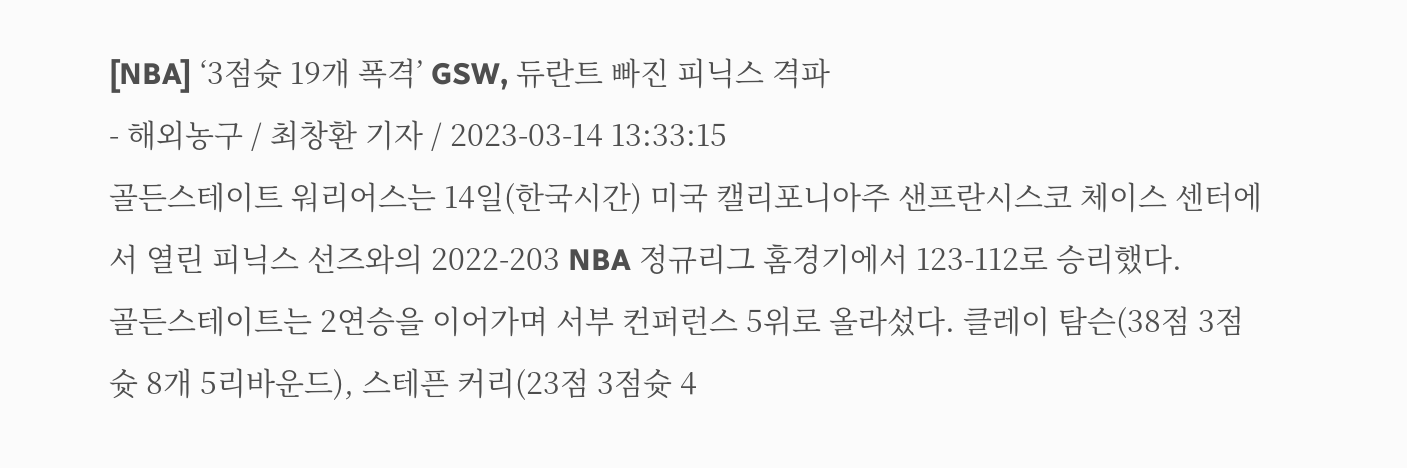[NBA] ‘3점슛 19개 폭격’ GSW, 듀란트 빠진 피닉스 격파
- 해외농구 / 최창환 기자 / 2023-03-14 13:33:15
골든스테이트 워리어스는 14일(한국시간) 미국 캘리포니아주 샌프란시스코 체이스 센터에서 열린 피닉스 선즈와의 2022-203 NBA 정규리그 홈경기에서 123-112로 승리했다.
골든스테이트는 2연승을 이어가며 서부 컨퍼런스 5위로 올라섰다. 클레이 탐슨(38점 3점슛 8개 5리바운드), 스테픈 커리(23점 3점슛 4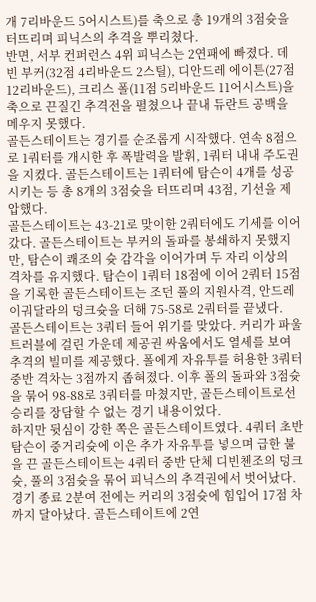개 7리바운드 5어시스트)를 축으로 총 19개의 3점슛을 터뜨리며 피닉스의 추격을 뿌리쳤다.
반면, 서부 컨퍼런스 4위 피닉스는 2연패에 빠졌다. 데빈 부커(32점 4리바운드 2스틸), 디안드레 에이튼(27점 12리바운드), 크리스 폴(11점 5리바운드 11어시스트)을 축으로 끈질긴 추격전을 펼쳤으나 끝내 듀란트 공백을 메우지 못했다.
골든스테이트는 경기를 순조롭게 시작했다. 연속 8점으로 1쿼터를 개시한 후 폭발력을 발휘, 1쿼터 내내 주도권을 지켰다. 골든스테이트는 1쿼터에 탐슨이 4개를 성공시키는 등 총 8개의 3점슛을 터뜨리며 43점, 기선을 제압했다.
골든스테이트는 43-21로 맞이한 2쿼터에도 기세를 이어갔다. 골든스테이트는 부커의 돌파를 봉쇄하지 못했지만, 탐슨이 쾌조의 슛 감각을 이어가며 두 자리 이상의 격차를 유지했다. 탐슨이 1쿼터 18점에 이어 2쿼터 15점을 기록한 골든스테이트는 조던 풀의 지원사격, 안드레 이궈달라의 덩크슛을 더해 75-58로 2쿼터를 끝냈다.
골든스테이트는 3쿼터 들어 위기를 맞았다. 커리가 파울트러블에 걸린 가운데 제공권 싸움에서도 열세를 보여 추격의 빌미를 제공했다. 폴에게 자유투를 허용한 3쿼터 중반 격차는 3점까지 좁혀졌다. 이후 폴의 돌파와 3점슛을 묶어 98-88로 3쿼터를 마쳤지만, 골든스테이트로선 승리를 장담할 수 없는 경기 내용이었다.
하지만 뒷심이 강한 쪽은 골든스테이트였다. 4쿼터 초반 탐슨이 중거리슛에 이은 추가 자유투를 넣으며 급한 불을 끈 골든스테이트는 4쿼터 중반 단체 디빈첸조의 덩크슛, 풀의 3점슛을 묶어 피닉스의 추격권에서 벗어났다. 경기 종료 2분여 전에는 커리의 3점슛에 힘입어 17점 차까지 달아났다. 골든스테이트에 2연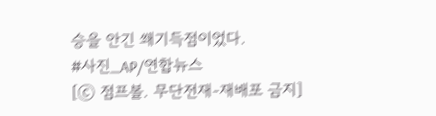승을 안긴 쐐기득점이었다.
#사진_AP/연합뉴스
[ⓒ 점프볼. 무단전재-재배포 금지]